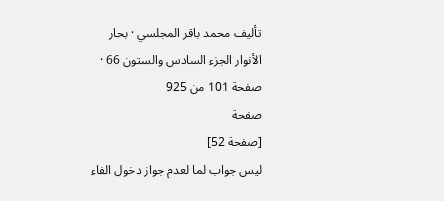تأليف محمد باقر المجلسي · بحار الأنوار الجزء السادس والستون 66 · صفحة 101 من 925
صفحة
[صفحة 52]
ليس جواب لما لعدم جواز دخول الفاء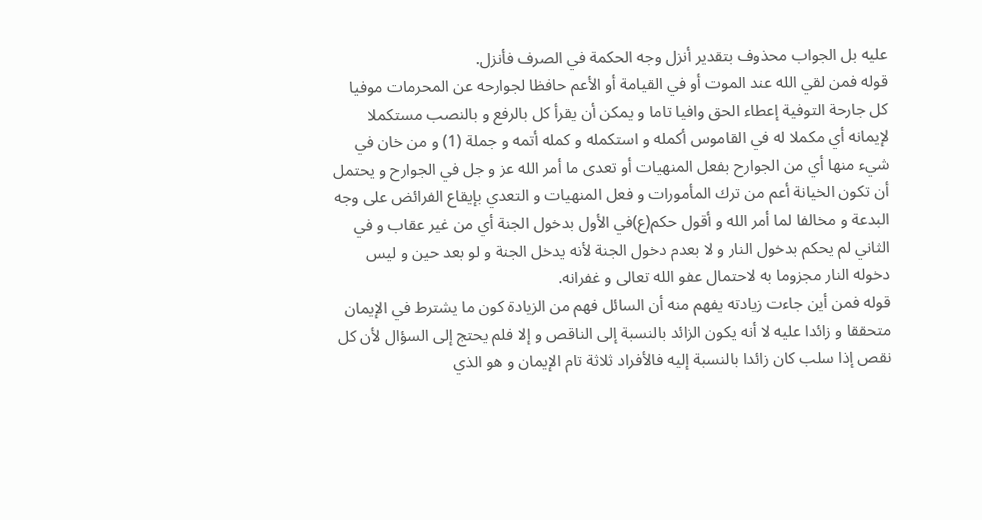عليه بل الجواب محذوف بتقدير أنزل وجه الحكمة في الصرف فأنزل.
قوله فمن لقي الله عند الموت أو في القيامة أو الأعم حافظا لجوارحه عن المحرمات موفيا كل جارحة التوفية إعطاء الحق وافيا تاما و يمكن أن يقرأ كل بالرفع و بالنصب مستكملا لإيمانه أي مكملا له في القاموس أكمله و استكمله و كمله أتمه و جملة (1) و من خان في شيء منها أي من الجوارح بفعل المنهيات أو تعدى ما أمر الله عز و جل في الجوارح و يحتمل أن تكون الخيانة أعم من ترك المأمورات و فعل المنهيات و التعدي بإيقاع الفرائض على وجه البدعة و مخالفا لما أمر الله و أقول حكم(ع)في الأول بدخول الجنة أي من غير عقاب و في الثاني لم يحكم بدخول النار و لا بعدم دخول الجنة لأنه يدخل الجنة و لو بعد حين و ليس دخوله النار مجزوما به لاحتمال عفو الله تعالى و غفرانه.
قوله فمن أين جاءت زيادته يفهم منه أن السائل فهم من الزيادة كون ما يشترط في الإيمان متحققا و زائدا عليه لا أنه يكون الزائد بالنسبة إلى الناقص و إلا فلم يحتج إلى السؤال لأن كل نقص إذا سلب كان زائدا بالنسبة إليه فالأفراد ثلاثة تام الإيمان و هو الذي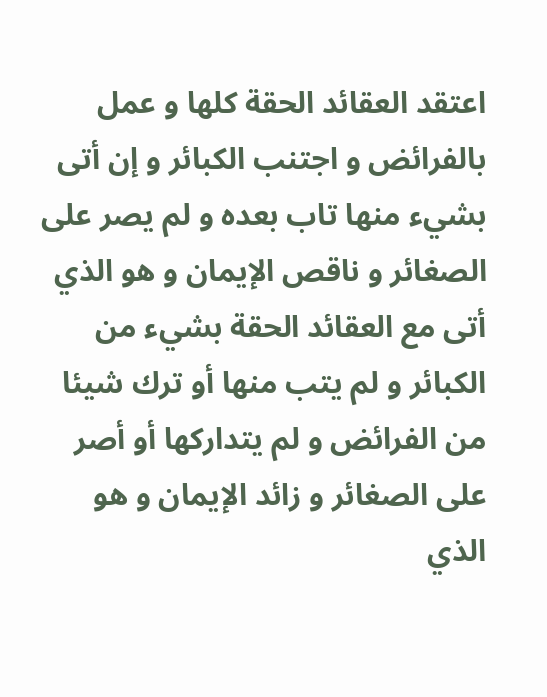اعتقد العقائد الحقة كلها و عمل بالفرائض و اجتنب الكبائر و إن أتى بشيء منها تاب بعده و لم يصر على الصغائر و ناقص الإيمان و هو الذي أتى مع العقائد الحقة بشيء من الكبائر و لم يتب منها أو ترك شيئا من الفرائض و لم يتداركها أو أصر على الصغائر و زائد الإيمان و هو الذي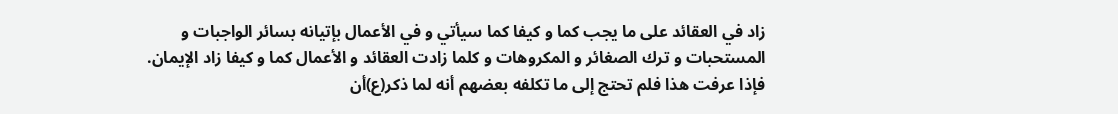زاد في العقائد على ما يجب كما و كيفا كما سيأتي و في الأعمال بإتيانه بسائر الواجبات و المستحبات و ترك الصغائر و المكروهات و كلما زادت العقائد و الأعمال كما و كيفا زاد الإيمان.
فإذا عرفت هذا فلم تحتج إلى ما تكلفه بعضهم أنه لما ذكر(ع)أن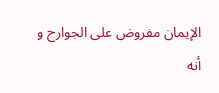الإيمان مفروض على الجوارح و أنه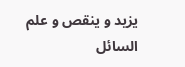يزيد و ينقص و علم السائل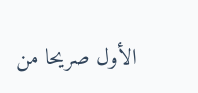الأول صريحا من